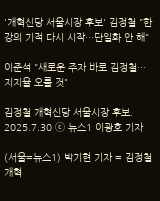'개혁신당 서울시장 후보' 김정철 "한강의 기적 다시 시작…단일화 안 해"

이준석 "새로운 주자 바로 김정철…지지율 오를 것"

김정철 개혁신당 서울시장 후보. 2025.7.30 ⓒ 뉴스1 이광호 기자

(서울=뉴스1) 박기현 기자 = 김정철 개혁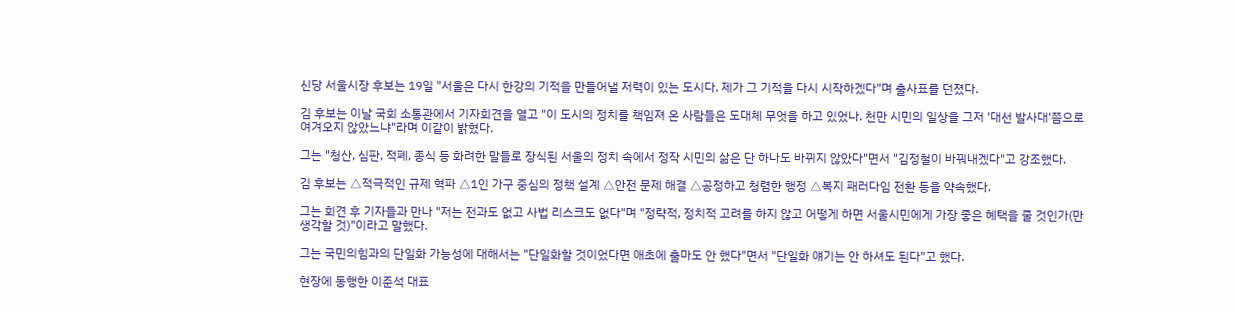신당 서울시장 후보는 19일 "서울은 다시 한강의 기적을 만들어낼 저력이 있는 도시다. 제가 그 기적을 다시 시작하겠다"며 출사표를 던졌다.

김 후보는 이날 국회 소통관에서 기자회견을 열고 "이 도시의 정치를 책임져 온 사람들은 도대체 무엇을 하고 있었나. 천만 시민의 일상을 그저 '대선 발사대'쯤으로 여겨오지 않았느냐"라며 이같이 밝혔다.

그는 "청산, 심판, 적폐, 종식 등 화려한 말들로 장식된 서울의 정치 속에서 정작 시민의 삶은 단 하나도 바뀌지 않았다"면서 "김정철이 바꿔내겠다"고 강조했다.

김 후보는 △적극적인 규제 혁파 △1인 가구 중심의 정책 설계 △안전 문제 해결 △공정하고 청렴한 행정 △복지 패러다임 전환 등을 약속했다.

그는 회견 후 기자들과 만나 "저는 전과도 없고 사법 리스크도 없다"며 "정략적, 정치적 고려를 하지 않고 어떻게 하면 서울시민에게 가장 좋은 혜택을 줄 것인가(만 생각할 것)"이라고 말했다.

그는 국민의힘과의 단일화 가능성에 대해서는 "단일화할 것이었다면 애초에 출마도 안 했다"면서 "단일화 얘기는 안 하셔도 된다"고 했다.

현장에 동행한 이준석 대표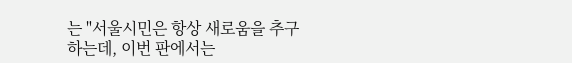는 "서울시민은 항상 새로움을 추구하는데, 이번 판에서는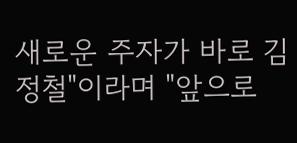새로운 주자가 바로 김정철"이라며 "앞으로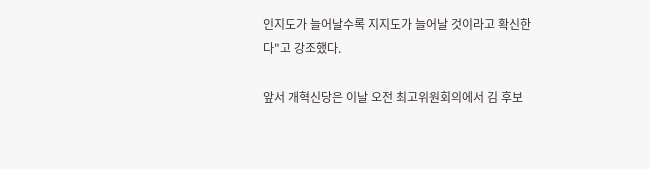인지도가 늘어날수록 지지도가 늘어날 것이라고 확신한다"고 강조했다.

앞서 개혁신당은 이날 오전 최고위원회의에서 김 후보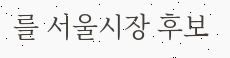를 서울시장 후보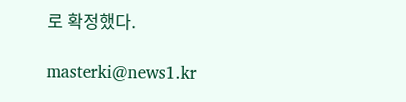로 확정했다.

masterki@news1.kr